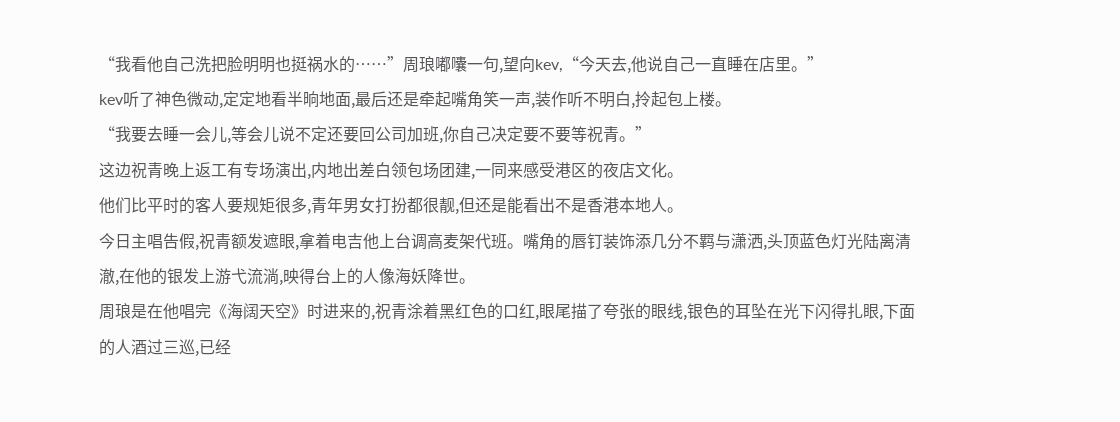“我看他自己洗把脸明明也挺祸水的……”周琅嘟囔一句,望向kev,“今天去,他说自己一直睡在店里。”
kev听了神色微动,定定地看半晌地面,最后还是牵起嘴角笑一声,装作听不明白,拎起包上楼。
“我要去睡一会儿,等会儿说不定还要回公司加班,你自己决定要不要等祝青。”
这边祝青晚上返工有专场演出,内地出差白领包场团建,一同来感受港区的夜店文化。
他们比平时的客人要规矩很多,青年男女打扮都很靓,但还是能看出不是香港本地人。
今日主唱告假,祝青额发遮眼,拿着电吉他上台调高麦架代班。嘴角的唇钉装饰添几分不羁与潇洒,头顶蓝色灯光陆离清澈,在他的银发上游弋流淌,映得台上的人像海妖降世。
周琅是在他唱完《海阔天空》时进来的,祝青涂着黑红色的口红,眼尾描了夸张的眼线,银色的耳坠在光下闪得扎眼,下面的人酒过三巡,已经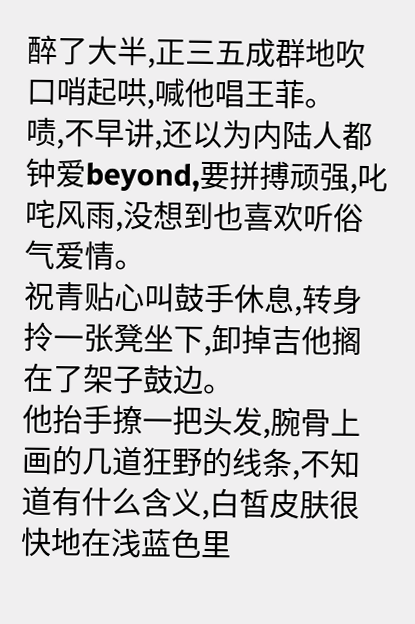醉了大半,正三五成群地吹口哨起哄,喊他唱王菲。
啧,不早讲,还以为内陆人都钟爱beyond,要拼搏顽强,叱咤风雨,没想到也喜欢听俗气爱情。
祝青贴心叫鼓手休息,转身拎一张凳坐下,卸掉吉他搁在了架子鼓边。
他抬手撩一把头发,腕骨上画的几道狂野的线条,不知道有什么含义,白皙皮肤很快地在浅蓝色里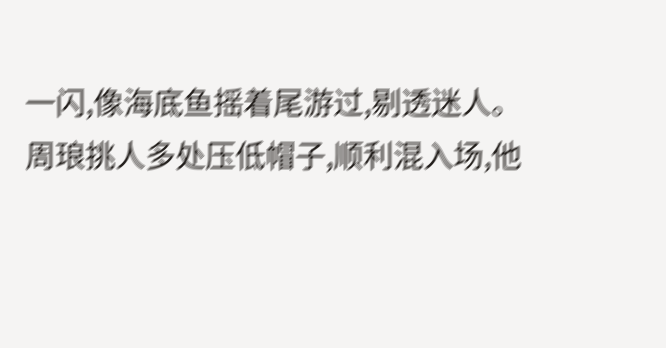一闪,像海底鱼摇着尾游过,剔透迷人。
周琅挑人多处压低帽子,顺利混入场,他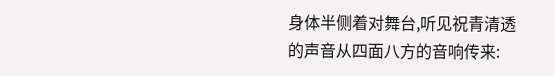身体半侧着对舞台,听见祝青清透的声音从四面八方的音响传来: